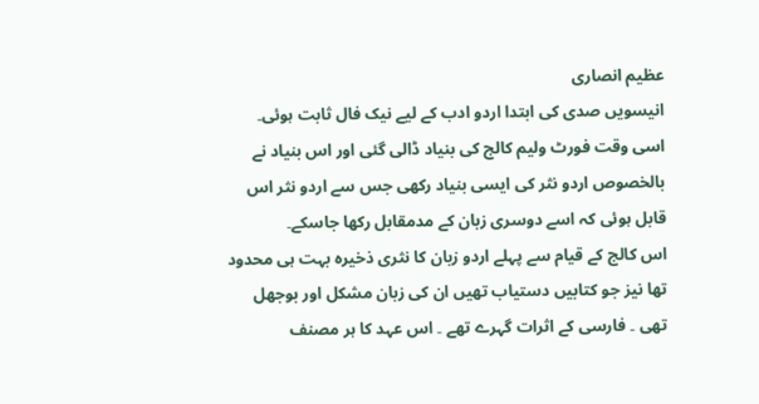عظیم انصاری
انیسویں صدی کی ابتدا اردو ادب کے لیے نیک فال ثابت ہوئی۔ اسی وقت فورٹ ولیم کالج کی بنیاد ڈالی گئی اور اس بنیاد نے بالخصوص اردو نثر کی ایسی بنیاد رکھی جس سے اردو نثر اس قابل ہوئی کہ اسے دوسری زبان کے مدمقابل رکھا جاسکے۔
اس کالج کے قیام سے پہلے اردو زبان کا نثری ذخیرہ بہت ہی محدود تھا نیز جو کتابیں دستیاب تھیں ان کی زبان مشکل اور بوجھل تھی ۔ فارسی کے اثرات گہرے تھے ۔ اس عہد کا ہر مصنف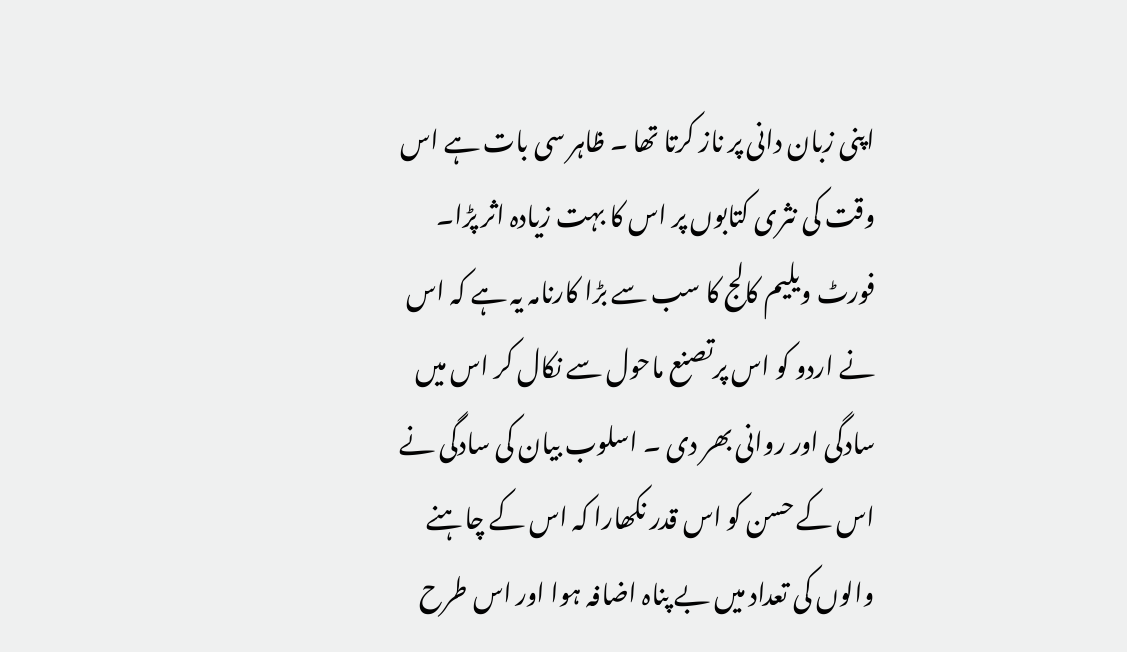اپنی زبان دانی پر ناز کرتا تھا ۔ ظاہر سی بات ہے اس وقت کی نثری کتابوں پر اس کا بہت زیادہ اثر پڑا۔ فورٹ ویلیم کالج کا سب سے بڑا کارنامہ یہ ہے کہ اس نے اردو کو اس پرتصنع ماحول سے نکال کر اس میں سادگی اور روانی بھر دی ۔ اسلوب بیان کی سادگی نے اس کے حسن کو اس قدر نکھارا کہ اس کے چاہنے والوں کی تعداد میں بے پناہ اضافہ ہوا اور اس طرح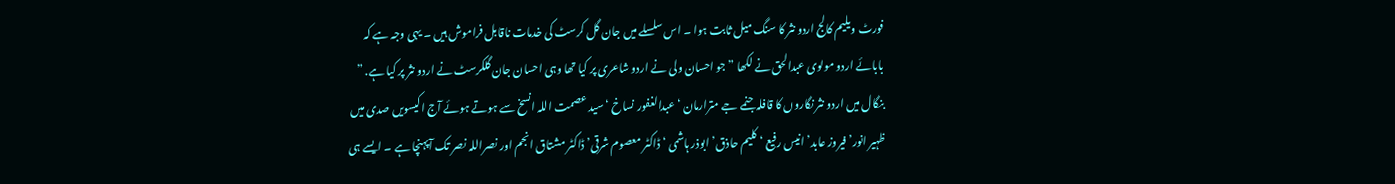فورٹ ویلیم کالج اردو نثر کا سنگ میل ثابت ہوا ۔ اس سلسلے میں جان گل کرسٹ کی خدمات ناقابل فراموش ہیں ۔ یہی وجہ ہے کہ بابائے اردو مولوی عبدالحق نے لکھا ” جو احسان ولی نے اردو شاعری پر کیا تھا وہی احسان جان گلکرسٹ نے اردو نثر پر کیا ہے. ”
بنگال میں اردو نثر نگاروں کا قافلہ جنمے جے مترارمان ‘ عبدالغفور نساخ ‘ سید عصمت اللہ انسخ سے ہوتے ہوئے آج اکیسویں صدی میں ظہیر انور’ فیروز عابد’انیس رفیع ‘ کلیم حاذق’ ابوذر ہاشمی ‘ ڈاکٹر معصوم شرقی’ ڈاکٹر مشتاق انجم اور نصراللہ نصر تک آپہنچا ہے ۔ ایسے ہی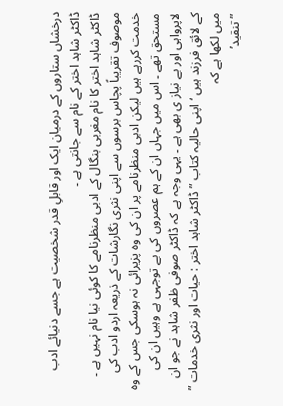درخشاں ستاروں کے درمیان ایک اور قابلِ قدر شخصیت ہے جسے دنیائے ادب ڈاکٹر شاہد اختر کے نام سے جانتی ہے ۔
ڈاکٹر شاہد اختر کا نام مغربی بنگال کے ادبی منظرنامے کا کوئی نیا نام نہیں ہے ۔ موصوف تقریباً پچاس برسوں سے اپنی نثری نگارشات کے ذریعہ اردو ادب کی خدمت کررہے ہیں لیکن ادبی منظرنامے پر ان کی وہ پزیرائی نہ ہوسکی جس کے وہ مستحق تھے ۔ اس میں جہاں ان کے ہم عصروں کی بے توجہی ہے وہیں ان کی لاپرواہی اور بے نیاز ی بھی ہے ۔ یہی وجہ ہے کہ ڈاکٹر صوفی ظفر شاہد نے جو ان کے لائق فرزند ہیں ‘ اپنی حالیہ کتاب ” ڈاکٹر شاہد اختر : حیات اور نثری خدمات ” میں لکھا ہے کہ
” تنقید’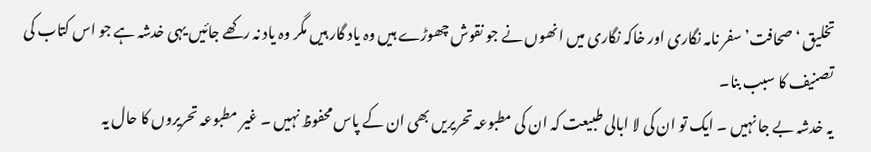تخلیق ‘ صحافت’ سفر نامہ نگاری اور خاکہ نگاری میں انھوں نے جو نقوش چھوڑے ہیں وہ یاد گار ہیں مگر وہ یاد نہ رکھے جائیں یہی خدشہ ہے جو اس کتاب کی تصنیف کا سبب بنا۔
یہ خدشہ بے جا نہیں ۔ ایک تو ان کی لا ابالی طبیعت کہ ان کی مطبوعہ تحریریں بھی ان کے پاس محفوظ نہیں ۔ غیر مطبوعہ تحریروں کا حال یہ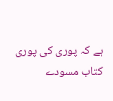ہے کہ پوری کی پوری کتاب مسودے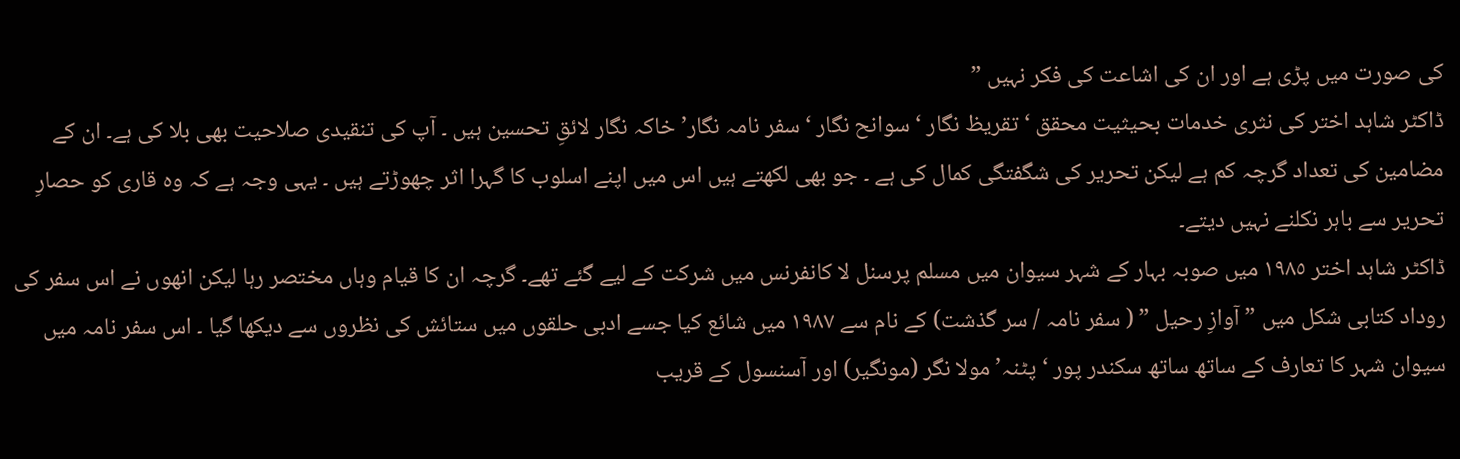کی صورت میں پڑی ہے اور ان کی اشاعت کی فکر نہیں ”
ڈاکٹر شاہد اختر کی نثری خدمات بحیثیت محقق ‘ تقریظ نگار ‘ سوانح نگار ‘ سفر نامہ نگار’ خاکہ نگار لائقِ تحسین ہیں ۔ آپ کی تنقیدی صلاحیت بھی بلا کی ہے۔ ان کے مضامین کی تعداد گرچہ کم ہے لیکن تحریر کی شگفتگی کمال کی ہے ۔ جو بھی لکھتے ہیں اس میں اپنے اسلوب کا گہرا اثر چھوڑتے ہیں ۔ یہی وجہ ہے کہ وہ قاری کو حصارِ تحریر سے باہر نکلنے نہیں دیتے۔
ڈاکٹر شاہد اختر ١٩٨٥ میں صوبہ بہار کے شہر سیوان میں مسلم پرسنل لا کانفرنس میں شرکت کے لیے گئے تھے۔ گرچہ ان کا قیام وہاں مختصر رہا لیکن انھوں نے اس سفر کی روداد کتابی شکل میں ” آوازِ رحیل ” ( سفر نامہ / سر گذشت) کے نام سے ١٩٨٧ میں شائع کیا جسے ادبی حلقوں میں ستائش کی نظروں سے دیکھا گیا ۔ اس سفر نامہ میں سیوان شہر کا تعارف کے ساتھ ساتھ سکندر پور ‘ پٹنہ’ مولا نگر (مونگیر) اور آسنسول کے قریب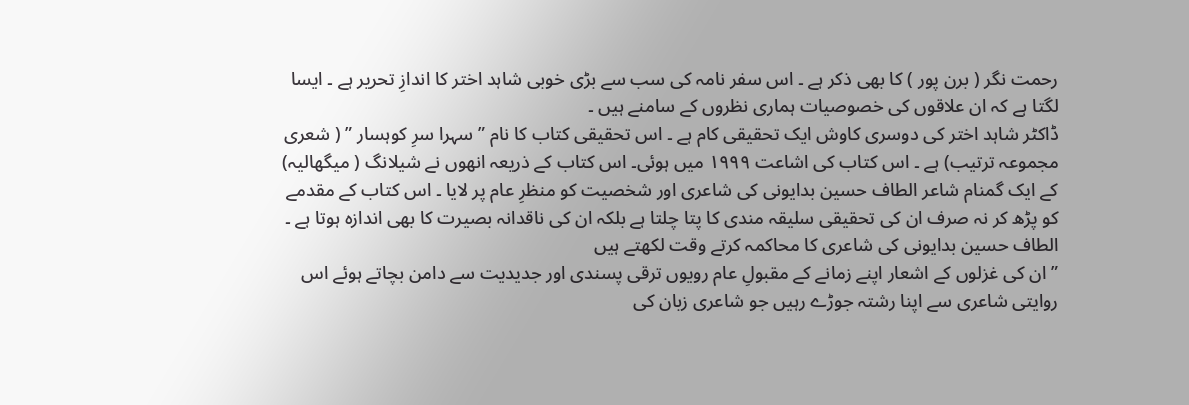رحمت نگر ( برن پور ) کا بھی ذکر ہے ۔ اس سفر نامہ کی سب سے بڑی خوبی شاہد اختر کا اندازِ تحریر ہے ۔ ایسا لگتا ہے کہ ان علاقوں کی خصوصیات ہماری نظروں کے سامنے ہیں ۔
ڈاکٹر شاہد اختر کی دوسری کاوش ایک تحقیقی کام ہے ۔ اس تحقیقی کتاب کا نام ” سہرا سرِ کوہسار ” ( شعری مجموعہ ترتیب) ہے ۔ اس کتاب کی اشاعت ١٩٩٩ میں ہوئی۔ اس کتاب کے ذریعہ انھوں نے شیلانگ ( میگھالیہ) کے ایک گمنام شاعر الطاف حسین بدایونی کی شاعری اور شخصیت کو منظرِ عام پر لایا ۔ اس کتاب کے مقدمے کو پڑھ کر نہ صرف ان کی تحقیقی سلیقہ مندی کا پتا چلتا ہے بلکہ ان کی ناقدانہ بصیرت کا بھی اندازہ ہوتا ہے ۔ الطاف حسین بدایونی کی شاعری کا محاکمہ کرتے وقت لکھتے ہیں
” ان کی غزلوں کے اشعار اپنے زمانے کے مقبولِ عام رویوں ترقی پسندی اور جدیدیت سے دامن بچاتے ہوئے اس روایتی شاعری سے اپنا رشتہ جوڑے رہیں جو شاعری زبان کی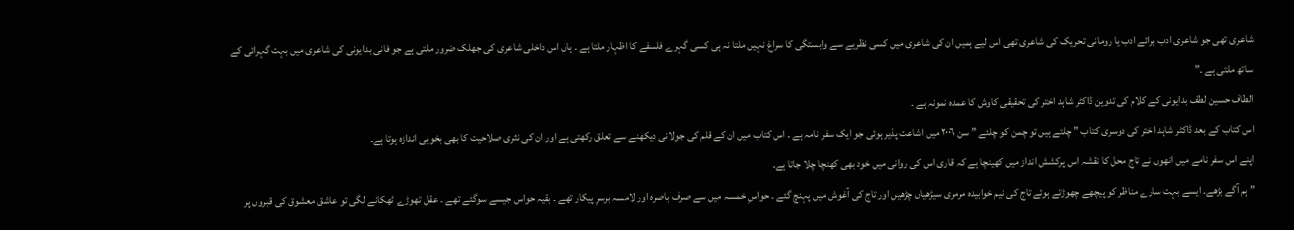شاعری تھی جو شاعری ادب برائے ادب یا رومانی تحریک کی شاعری تھی اس لیے ہمیں ان کی شاعری میں کسی نظریے سے وابستگی کا سراغ نہیں ملتا نہ ہی کسی گہرے فلسفے کا اظہار ملتا ہے ۔ ہاں اس داخلی شاعری کی جھلک ضرور ملتی ہے جو فانی بدایونی کی شاعری میں بہت گہرائی کے ساتھ ملتی ہے ۔”
الطاف حسین لطف بدایونی کے کلام کی تدوین ڈاکٹر شاہد اختر کی تحقیقی کاوش کا عمدہ نمونہ ہے ۔
اس کتاب کے بعد ڈاکٹر شاہد اختر کی دوسری کتاب ” چلتے ہیں تو چمن کو چلئے ” سن ٢٠٠٦ میں اشاعت پذیر ہوئی جو ایک سفر نامہ ہے ۔ اس کتاب میں ان کے قلم کی جولانی دیکھنے سے تعلق رکھتی ہے اور ان کی نثری صلاحیت کا بھی بخوبی اندازہ ہوتا ہے۔
اپنے اس سفر نامے میں انھوں نے تاج محل کا نقشہ اس پرکشش انداز میں کھینچا ہے کہ قاری اس کی روانی میں خود بھی کھنچا چلا جاتا ہے۔
” ہم آگے بڑھے۔ ایسے بہت سارے مناظر کو پیچھے چھوڑتے ہوئے تاج کی نیم خوابیدہ مرمری سیڑھیاں چڑھیں اور تاج کی آغوش میں پہنچ گئے ۔ حواسِ خمسہ میں سے صرف باصرہ اور لامسہ برسرِ پیکار تھے ۔ بقیہ حواس جیسے سوگئے تھے ۔ عقل تھوڑے ٹھکانے لگی تو عاشق معشوق کی قبروں پر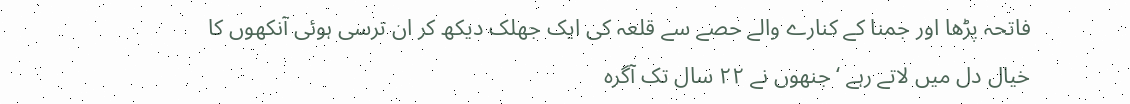فاتحہ پڑھا اور جمنا کے کنارے والے حصے سے قلعہ کی ایک جھلک دیکھ کر ان ترسی ہوئی آنکھوں کا خیال دل میں لاتے رہے ‘جنھوں نے ٢٢ سال تک آگرہ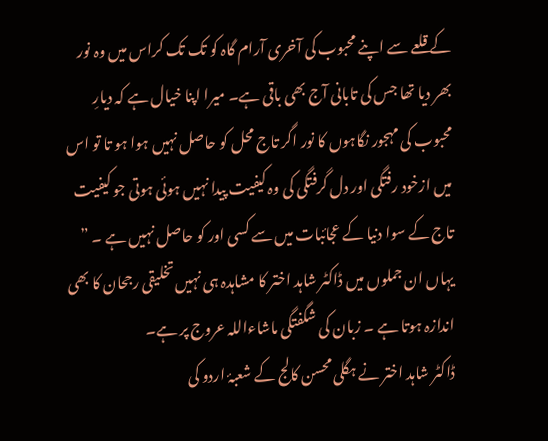کے قلعے سے اپنے محبوب کی آخری آرام گاہ کو تک تک کراس میں وہ نور بھر دیا تھا جس کی تابانی آج بھی باقی ہے۔ میرا اپنا خیال ہے کہ دیارِ محبوب کی مہجور نگاہوں کا نور اگر تاج محل کو حاصل نہیں ہوا ہو تا تو اس میں ازخود رفتگی اور دل گرفتگی کی وہ کیفیت پیدا نہیں ہوئی ہوتی جو کیفیت تاج کے سوا دنیا کے عجائبات میں سے کسی اور کو حاصل نہیں ہے ۔ ”
یہاں ان جملوں میں ڈاکٹر شاہد اختر کا مشاہدہ ہی نہیں تخلیقی رجحان کا بھی اندازہ ہوتا ہے ۔ زبان کی شگفتگی ماشاءاللہ عروج پر ہے۔
ڈاکٹر شاہد اختر نے ہگلی محسن کالج کے شعبۂ اردو کی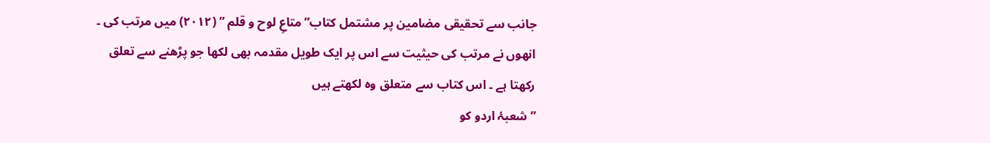جانب سے تحقیقی مضامین پر مشتمل کتاب” متاعِ لوح و قلم ” (٢٠١٢) میں مرتب کی ۔ انھوں نے مرتب کی حیثیت سے اس پر ایک طویل مقدمہ بھی لکھا جو پڑھنے سے تعلق رکھتا ہے ۔ اس کتاب سے متعلق وہ لکھتے ہیں
” شعبۂ اردو کو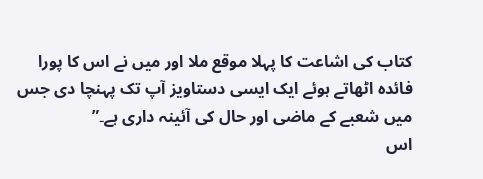کتاب کی اشاعت کا پہلا موقع ملا اور میں نے اس کا پورا فائدہ اٹھاتے ہوئے ایک ایسی دستاویز آپ تک پہنچا دی جس میں شعبے کے ماضی اور حال کی آئینہ داری ہے۔”
اس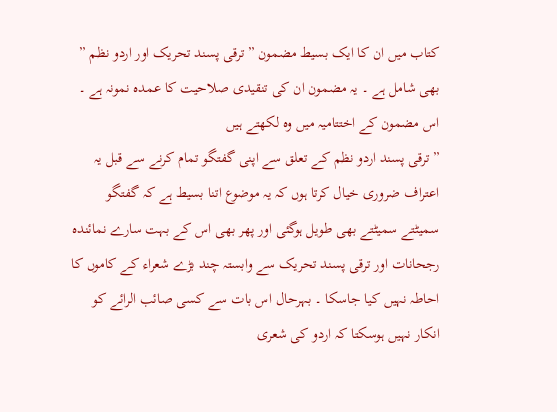کتاب میں ان کا ایک بسیط مضمون ” ترقی پسند تحریک اور اردو نظم ” بھی شامل ہے ۔ یہ مضمون ان کی تنقیدی صلاحیت کا عمدہ نمونہ ہے ۔ اس مضمون کے اختتامیہ میں وہ لکھتے ہیں
” ترقی پسند اردو نظم کے تعلق سے اپنی گفتگو تمام کرنے سے قبل یہ اعتراف ضروری خیال کرتا ہوں کہ یہ موضوع اتنا بسیط ہے کہ گفتگو سمیٹتے سمیٹتے بھی طویل ہوگئی اور پھر بھی اس کے بہت سارے نمائندہ رجحانات اور ترقی پسند تحریک سے وابستہ چند بڑے شعراء کے کاموں کا احاطہ نہیں کیا جاسکا ۔ بہرحال اس بات سے کسی صائب الرائے کو انکار نہیں ہوسکتا کہ اردو کی شعری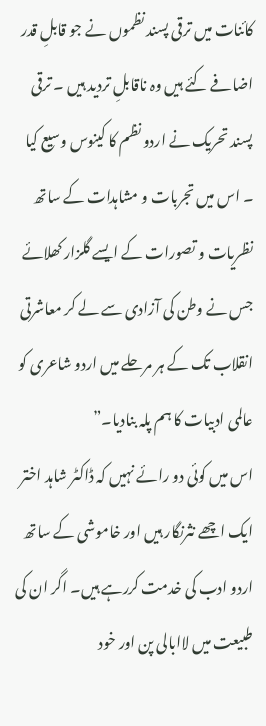کائنات میں ترقی پسند نظموں نے جو قابلِ قدر اضافے کئے ہیں وہ ناقابلِ تردید ہیں ۔ ترقی پسند تحریک نے اردو نظم کا کینوس وسیع کیا ۔ اس میں تجربات و مشاہدات کے ساتھ نظریات و تصورات کے ایسے گلزار کھلائے جس نے وطن کی آزادی سے لے کر معاشرتی انقلاب تک کے ہر مرحلے میں اردو شاعری کو عالمی ادبیات کا ہم پلہ بنادیا۔”
اس میں کوئی دو رائے نہیں کہ ڈاکٹر شاہد اختر ایک اچھے نثرنگار ہیں اور خاموشی کے ساتھ اردو ادب کی خدمت کررہے ہیں۔ اگر ان کی طبیعت میں لاابالی پن اور خود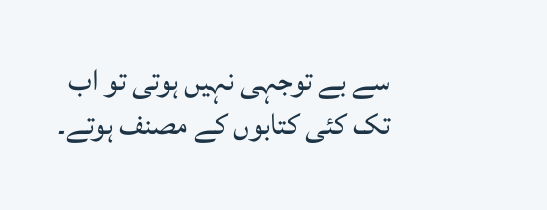سے بے توجہی نہیں ہوتی تو اب تک کئی کتابوں کے مصنف ہوتے۔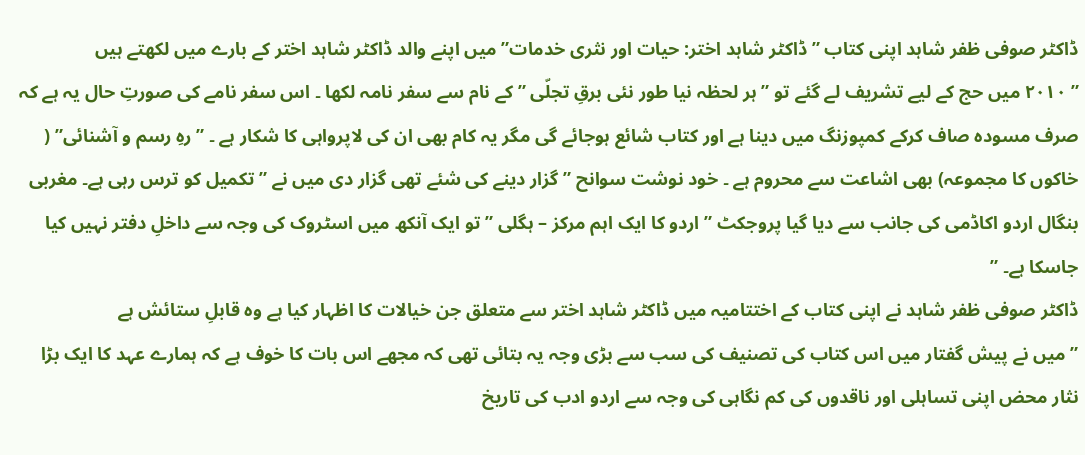ڈاکٹر صوفی ظفر شاہد اپنی کتاب ” ڈاکٹر شاہد اختر: حیات اور نثری خدمات” میں اپنے والد ڈاکٹر شاہد اختر کے بارے میں لکھتے ہیں
” ٢٠١٠ میں حج کے لیے تشریف لے گئے تو ” ہر لحظہ نیا طور نئی برقِ تجلّی ” کے نام سے سفر نامہ لکھا ۔ اس سفر نامے کی صورتِ حال یہ ہے کہ صرف مسودہ صاف کرکے کمپوزنگ میں دینا ہے اور کتاب شائع ہوجائے گی مگر یہ کام بھی ان کی لاپرواہی کا شکار ہے ۔ ” رہِ رسم و آشنائی” ( خاکوں کا مجموعہ) بھی اشاعت سے محروم ہے ۔ خود نوشت سوانح ” گزار دینے کی شئے تھی گزار دی میں نے ” تکمیل کو ترس رہی ہے۔ مغربی بنگال اردو اکاڈمی کی جانب سے دیا گیا پروجکٹ ” اردو کا ایک اہم مرکز – ہگلی ” تو ایک آنکھ میں اسٹروک کی وجہ سے داخلِ دفتر نہیں کیا جاسکا ہے۔ ”
ڈاکٹر صوفی ظفر شاہد نے اپنی کتاب کے اختتامیہ میں ڈاکٹر شاہد اختر سے متعلق جن خیالات کا اظہار کیا ہے وہ قابلِ ستائش ہے
” میں نے پیش گفتار میں اس کتاب کی تصنیف کی سب سے بڑی وجہ یہ بتائی تھی کہ مجھے اس بات کا خوف ہے کہ ہمارے عہد کا ایک بڑا نثار محض اپنی تساہلی اور ناقدوں کی کم نگاہی کی وجہ سے اردو ادب کی تاریخ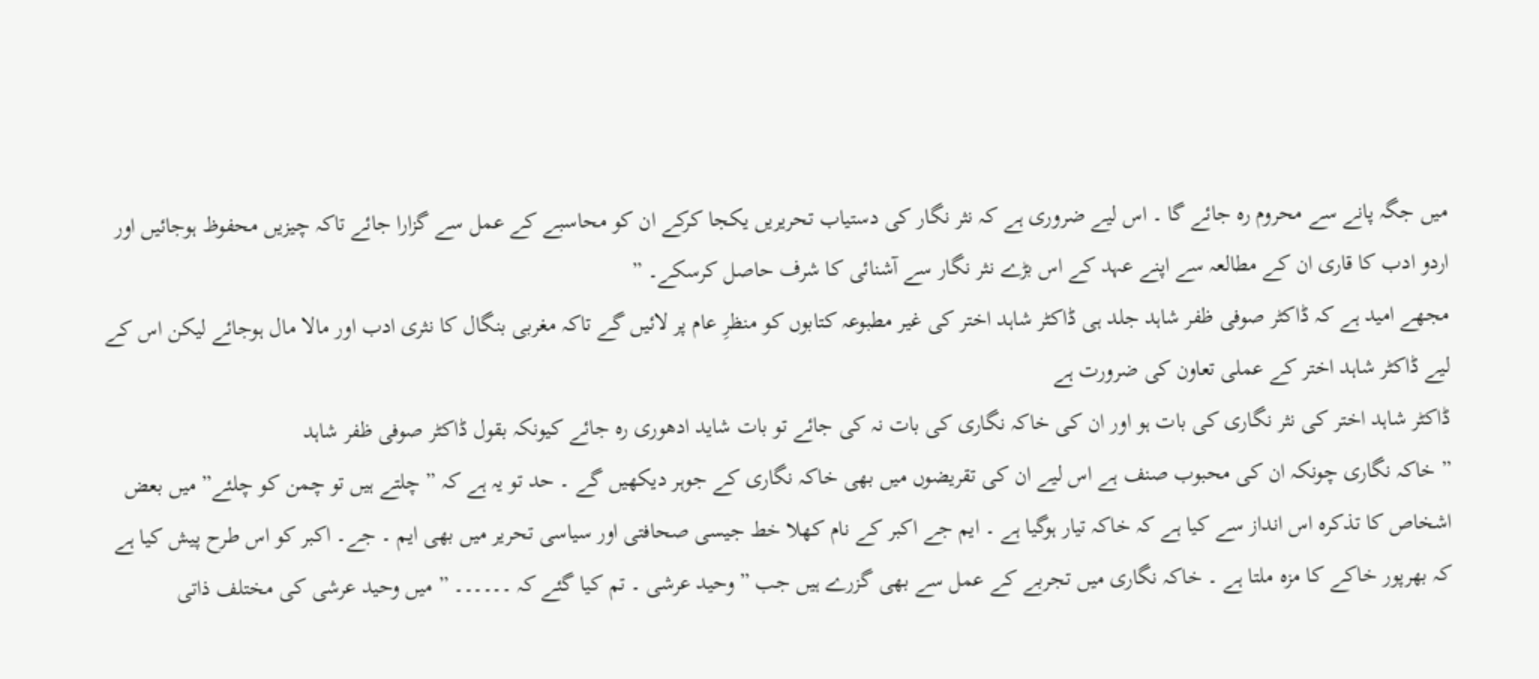میں جگہ پانے سے محروم رہ جائے گا ۔ اس لیے ضروری ہے کہ نثر نگار کی دستیاب تحریریں یکجا کرکے ان کو محاسبے کے عمل سے گزارا جائے تاکہ چیزیں محفوظ ہوجائیں اور اردو ادب کا قاری ان کے مطالعہ سے اپنے عہد کے اس بڑے نثر نگار سے آشنائی کا شرف حاصل کرسکے۔ ”
مجھے امید ہے کہ ڈاکٹر صوفی ظفر شاہد جلد ہی ڈاکٹر شاہد اختر کی غیر مطبوعہ کتابوں کو منظرِ عام پر لائیں گے تاکہ مغربی بنگال کا نثری ادب اور مالا مال ہوجائے لیکن اس کے لیے ڈاکٹر شاہد اختر کے عملی تعاون کی ضرورت ہے
ڈاکٹر شاہد اختر کی نثر نگاری کی بات ہو اور ان کی خاکہ نگاری کی بات نہ کی جائے تو بات شاید ادھوری رہ جائے کیونکہ بقول ڈاکٹر صوفی ظفر شاہد
” خاکہ نگاری چونکہ ان کی محبوب صنف ہے اس لیے ان کی تقریضوں میں بھی خاکہ نگاری کے جوہر دیکھیں گے ۔ حد تو یہ ہے کہ ” چلتے ہیں تو چمن کو چلئے” میں بعض اشخاص کا تذکرہ اس انداز سے کیا ہے کہ خاکہ تیار ہوگیا ہے ۔ ایم جے اکبر کے نام کھلا خط جیسی صحافتی اور سیاسی تحریر میں بھی ایم ۔ جے۔ اکبر کو اس طرح پیش کیا ہے کہ بھرپور خاکے کا مزہ ملتا ہے ۔ خاکہ نگاری میں تجربے کے عمل سے بھی گزرے ہیں جب ” وحید عرشی ۔ تم کیا گئے کہ ۔۔۔۔۔۔ ” میں وحید عرشی کی مختلف ذاتی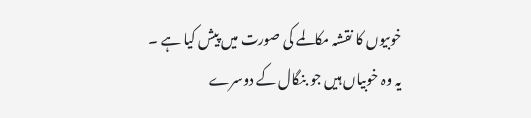خوبیوں کا نقشہ مکالمے کی صورت میں پیش کیا ہے ۔ یہ وہ خوبیاں ہیں جو بنگال کے دوسرے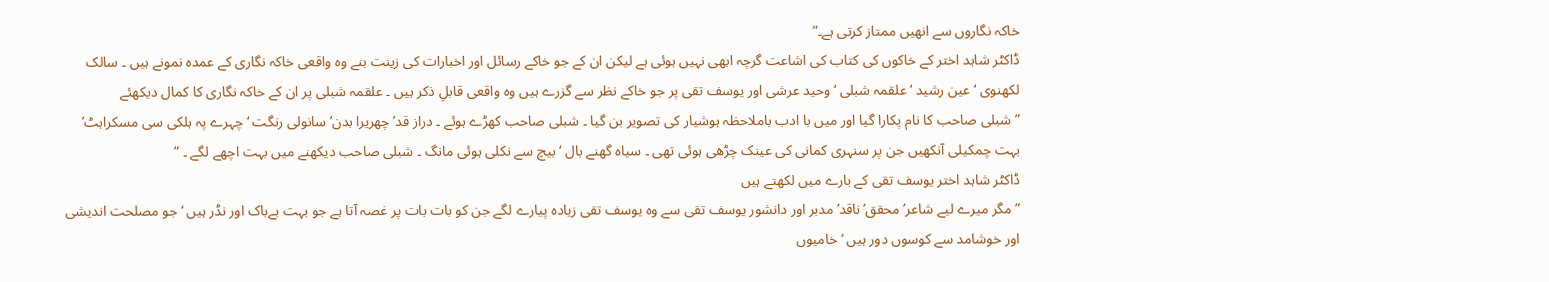خاکہ نگاروں سے انھیں ممتاز کرتی ہے۔”
ڈاکٹر شاہد اختر کے خاکوں کی کتاب کی اشاعت گرچہ ابھی نہیں ہوئی ہے لیکن ان کے جو خاکے رسائل اور اخبارات کی زینت بنے وہ واقعی خاکہ نگاری کے عمدہ نمونے ہیں ۔ سالک لکھنوی ‘ عین رشید ‘ علقمہ شبلی ‘ وحید عرشی اور یوسف تقی پر جو خاکے نظر سے گزرے ہیں وہ واقعی قابلِ ذکر ہیں ۔ علقمہ شبلی پر ان کے خاکہ نگاری کا کمال دیکھئے
” شبلی صاحب کا نام پکارا گیا اور میں با ادب باملاحظہ ہوشیار کی تصویر بن گیا ۔ شبلی صاحب کھڑے ہوئے ۔ دراز قد’ چھریرا بدن’ سانولی رنگت ‘ چہرے پہ ہلکی سی مسکراہٹ’ بہت چمکیلی آنکھیں جن پر سنہری کمانی کی عینک چڑھی ہوئی تھی ۔ سیاہ گھنے بال ‘ بیچ سے نکلی ہوئی مانگ ۔ شبلی صاحب دیکھنے میں بہت اچھے لگے ۔ ”
ڈاکٹر شاہد اختر یوسف تقی کے بارے میں لکھتے ہیں
” مگر میرے لیے شاعر’ محقق’ناقد’ مدبر اور دانشور یوسف تقی سے وہ یوسف تقی زیادہ پیارے لگے جن کو بات بات پر غصہ آتا ہے جو بہت بےباک اور نڈر ہیں ‘ جو مصلحت اندیشی اور خوشامد سے کوسوں دور ہیں ‘ خامیوں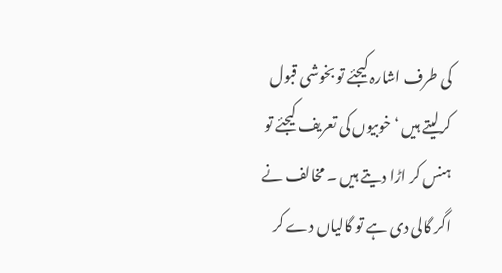کی طرف اشارہ کیجئے تو بخوشی قبول کرلیتے ہیں ‘ خوبیوں کی تعریف کیجئے تو ہنس کر اڑا دیتے ہیں ۔ مخالف نے اگر گالی دی ہے تو گالیاں دے کر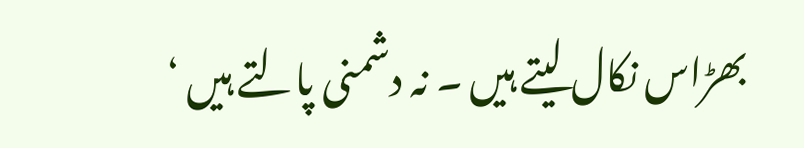بھڑاس نکال لیتے ہیں ۔ نہ دشمنی پالتے ہیں ‘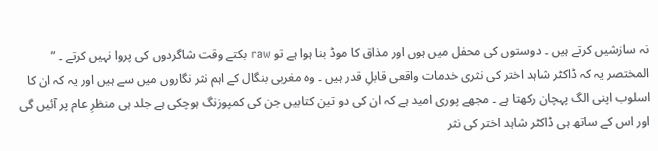نہ سازشیں کرتے ہیں ۔ دوستوں کی محفل میں ہوں اور مذاق کا موڈ بنا ہوا ہے تو raw بکتے وقت شاگردوں کی پروا نہیں کرتے ۔ ”
المختصر یہ کہ ڈاکٹر شاہد اختر کی نثری خدمات واقعی قابلِ قدر ہیں ۔ وہ مغربی بنگال کے اہم نثر نگاروں میں سے ہیں اور یہ کہ ان کا اسلوب اپنی الگ پہچان رکھتا ہے ۔ مجھے پوری امید ہے کہ ان کی دو تین کتابیں جن کی کمپوزنگ ہوچکی ہے جلد ہی منظرِ عام پر آئیں گی اور اس کے ساتھ ہی ڈاکٹر شاہد اختر کی نثر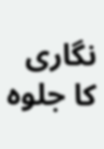نگاری کا جلوہ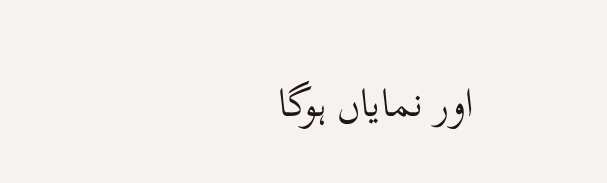اور نمایاں ہوگا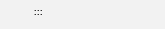:::